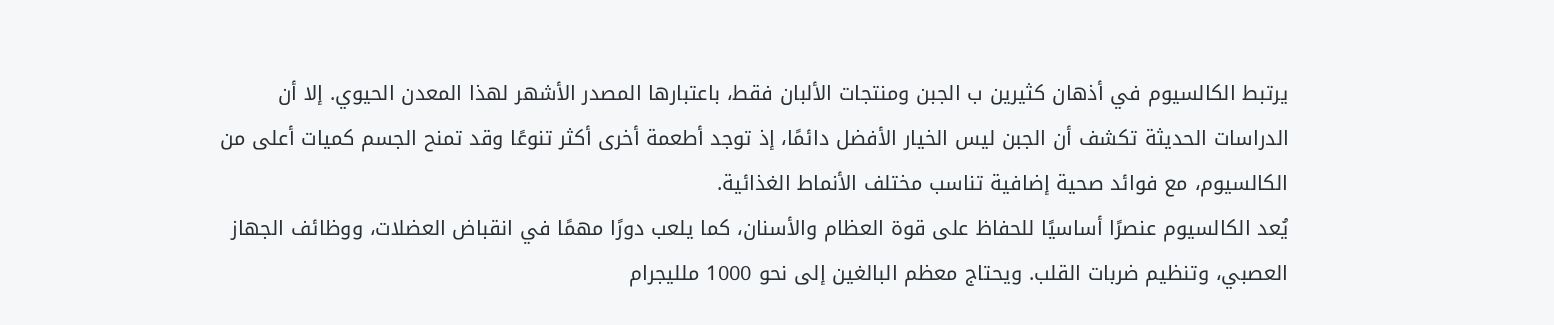يرتبط الكالسيوم في أذهان كثيرين ب الجبن ومنتجات الألبان فقط، باعتبارها المصدر الأشهر لهذا المعدن الحيوي. إلا أن الدراسات الحديثة تكشف أن الجبن ليس الخيار الأفضل دائمًا، إذ توجد أطعمة أخرى أكثر تنوعًا وقد تمنح الجسم كميات أعلى من الكالسيوم، مع فوائد صحية إضافية تناسب مختلف الأنماط الغذائية.
يُعد الكالسيوم عنصرًا أساسيًا للحفاظ على قوة العظام والأسنان، كما يلعب دورًا مهمًا في انقباض العضلات، ووظائف الجهاز العصبي، وتنظيم ضربات القلب. ويحتاج معظم البالغين إلى نحو 1000 ملليجرام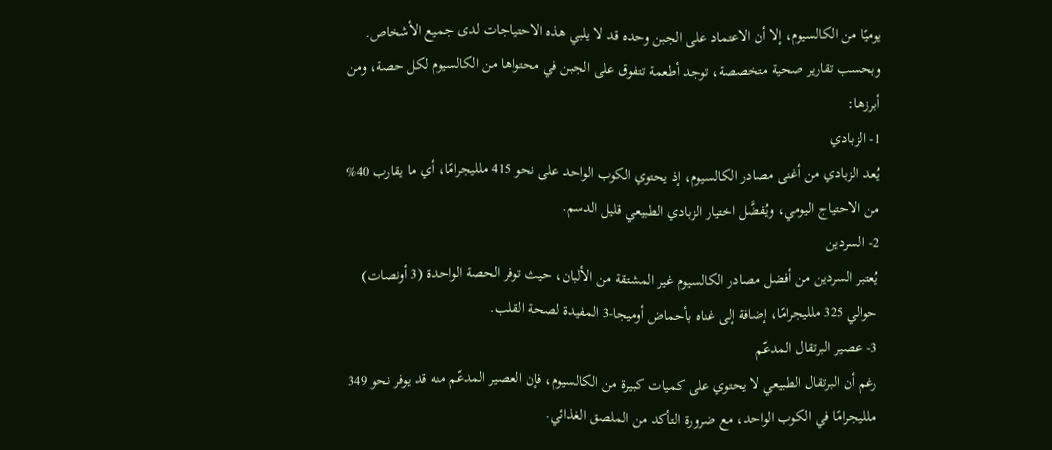يوميًا من الكالسيوم، إلا أن الاعتماد على الجبن وحده قد لا يلبي هذه الاحتياجات لدى جميع الأشخاص.
وبحسب تقارير صحية متخصصة، توجد أطعمة تتفوق على الجبن في محتواها من الكالسيوم لكل حصة، ومن أبرزها:
1- الزبادي
يُعد الزبادي من أغنى مصادر الكالسيوم، إذ يحتوي الكوب الواحد على نحو 415 ملليجرامًا، أي ما يقارب 40% من الاحتياج اليومي، ويُفضَّل اختيار الزبادي الطبيعي قليل الدسم.
2- السردين
يُعتبر السردين من أفضل مصادر الكالسيوم غير المشتقة من الألبان، حيث توفر الحصة الواحدة (3 أونصات) حوالي 325 ملليجرامًا، إضافة إلى غناه بأحماض أوميجا-3 المفيدة لصحة القلب.
3- عصير البرتقال المدعّم
رغم أن البرتقال الطبيعي لا يحتوي على كميات كبيرة من الكالسيوم، فإن العصير المدعّم منه قد يوفر نحو 349 ملليجرامًا في الكوب الواحد، مع ضرورة التأكد من الملصق الغذائي.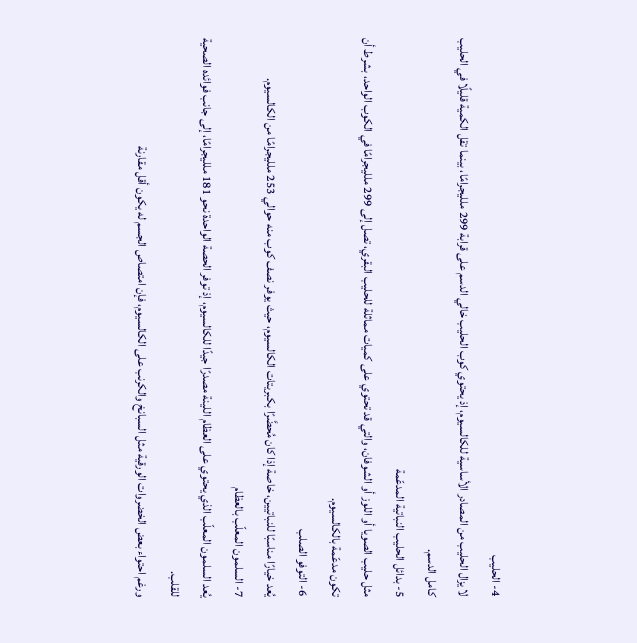4- الحليب
لا يزال الحليب من المصادر الأساسية للكالسيوم، إذ يحتوي كوب الحليب خالي الدسم على قرابة 299 ملليجرامًا، بينما تقل الكمية قليلًا في الحليب كامل الدسم.
5- بدائل الحليب النباتية المدعّمة
مثل حليب الصويا أو اللوز أو الشوفان، والتي قد تحتوي على كميات مماثلة للحليب البقري، تصل إلى 299 ملليجرامًا في الكوب الواحد، بشرط أن تكون مدعّمة بالكالسيوم.
6- التوفو الصلب
يُعد خيارًا مناسبًا للنباتيين، خاصة إذا كان مُحضَّرًا بكبريتات الكالسيوم، حيث يوفر نصف كوب منه حوالي 253 ملليجرامًا من الكالسيوم.
7- السلمون المعلّب بالعظام
يُعد السلمون المعلّب الذي يحتوي على العظام اللينة مصدرًا جيدًا للكالسيوم، إذ توفر الحصة الواحدة نحو 181 ملليجرامًا، إلى جانب فوائده الصحية للقلب.
ورغم احتواء بعض الخضروات الورقية مثل السبانخ والكرنب على الكالسيوم، فإن امتصاص الجسم له يكون أقل مقارنة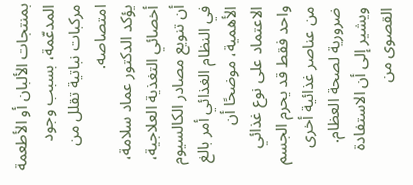بمنتجات الألبان أو الأطعمة المدعّمة، بسبب وجود مركبات نباتية تقلل من امتصاصه.
يؤكد الدكتور عماد سلامة، أخصائي التغذية العلاجية، أن تنويع مصادر الكالسيوم في النظام الغذائي أمر بالغ الأهمية، موضحًا أن الاعتماد على نوع غذائي واحد فقط قد يحرم الجسم من عناصر غذائية أخرى ضرورية لصحة العظام. ويشير إلى أن الاستفادة القصوى من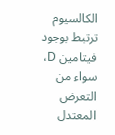الكالسيوم ترتبط بوجود فيتامين D، سواء من التعرض المعتدل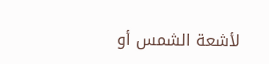لأشعة الشمس أو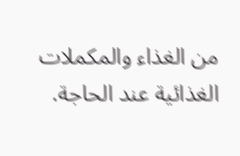من الغذاء والمكملات الغذائية عند الحاجة.